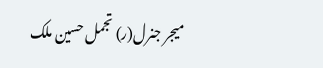میجر جنرل(ر) تجمل حسین ملک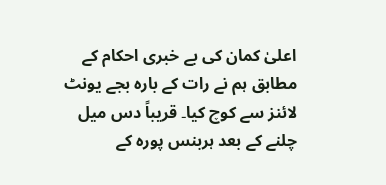اعلیٰ کمان کی بے خبری احکام کے مطابق ہم نے رات کے بارہ بجے یونٹ لائنز سے کوچ کیا۔ قریباً دس میل چلنے کے بعد ہربنس پورہ کے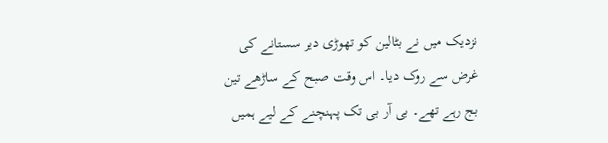نزدیک میں نے بٹالین کو تھوڑی دیر سستانے کی غرض سے روک دیا۔ اس وقت صبح کے ساڑھے تین بج رہے تھے۔ بی آر بی تک پہنچنے کے لیے ہمیں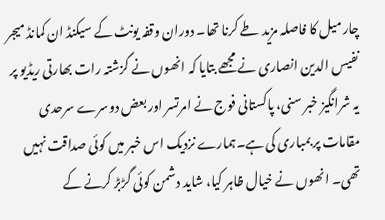چار میل کا فاصلہ مزید طے کرنا تھا۔ دوران وقفہ یونٹ کے سیکنڈ ان کمانڈ میجر نفیس الدین انصاری نے مجھے بتایا کہ انھوں نے گزشتہ رات بھارتی ریڈیو پر یہ شرانگیز خبر سنی، پاکستانی فوج نے امرتسر اور بعض دوسرے سرحدی مقامات پر بمباری کی ہے۔ہمارے نزدیک اس خبر میں کوئی صداقت نہیں تھی۔ انھوں نے خیال ظاہر کیا، شاید دشمن کوئی گڑبڑ کرنے کے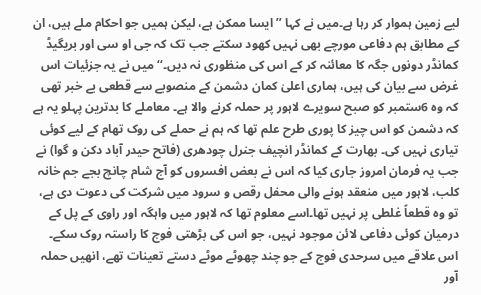لیے زمین ہموار کر رہا ہے۔میں نے کہا ’’ایسا ممکن ہے، لیکن ہمیں جو احکام ملے ہیں، ان کے مطابق ہم دفاعی مورچے بھی نہیں کھود سکتے جب تک کہ جی او سی اور بریگیڈ کمانڈر دونوں جگہ کا معائنہ کر کے اس کی منظوری نہ دیں۔‘‘ میں نے یہ جزئیات اس غرض سے بیان کی ہیں، ہماری اعلیٰ کمان دشمن کے منصوبے سے قطعی بے خبر تھی کہ وہ 6ستمبر کو صبح سویرے لاہور پر حملہ کرنے والا ہے۔ معاملے کا بدترین پہلو یہ ہے کہ دشمن کو اس چیز کا پوری طرح علم تھا کہ ہم نے حملے کی روک تھام کے لیے کوئی تیاری نہیں کی۔ بھارت کے کمانڈر انچیف جنرل چودھری (فاتح حیدر آباد دکن و گوا) نے جب یہ فرمان امروز جاری کیا کہ اس نے بعض افسروں کو آج شام چانچ بجے جم خانہ کلب، لاہور میں منعقد ہونے والی محفل رقص و سرود میں شرکت کی دعوت دی ہے، تو وہ قطعاً غلطی پر نہیں تھا۔اسے معلوم تھا کہ لاہور میں واہگہ اور راوی کے پل کے درمیان کوئی دفاعی لائن موجود نہیں، جو اس کی بڑھتی فوج کا راستہ روک سکے۔ اس علاقے میں سرحدی فوج کے جو چند چھوٹے موٹے دستے تعینات تھے، انھیں حملہ آور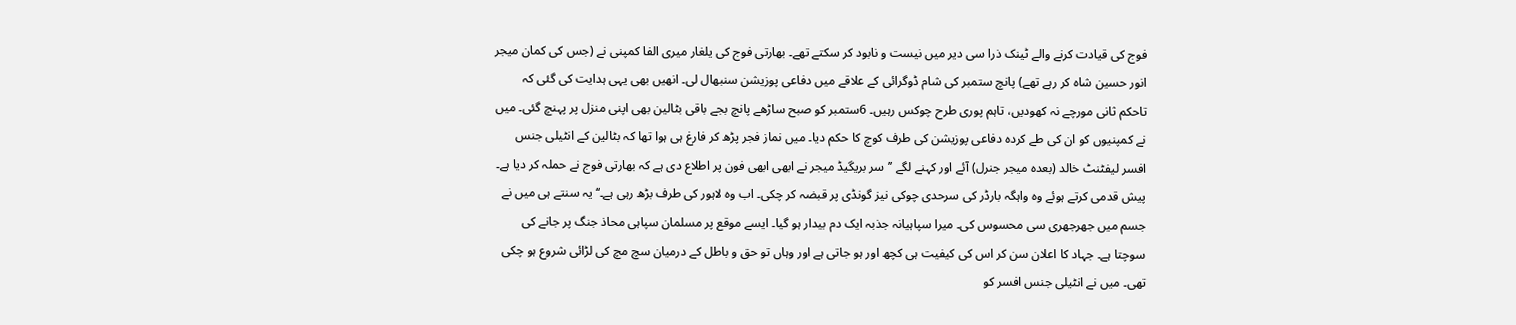فوج کی قیادت کرنے والے ٹینک ذرا سی دیر میں نیست و نابود کر سکتے تھے۔ بھارتی فوج کی یلغار میری الفا کمپنی نے (جس کی کمان میجر انور حسین شاہ کر رہے تھے) پانچ ستمبر کی شام ڈوگرائی کے علاقے میں دفاعی پوزیشن سنبھال لی۔ انھیں بھی یہی ہدایت کی گئی کہ تاحکم ثانی مورچے نہ کھودیں، تاہم پوری طرح چوکس رہیں۔ 6ستمبر کو صبح ساڑھے پانچ بجے باقی بٹالین بھی اپنی منزل پر پہنچ گئی۔ میں نے کمپنیوں کو ان کی طے کردہ دفاعی پوزیشن کی طرف کوچ کا حکم دیا۔ میں نماز فجر پڑھ کر فارغ ہی ہوا تھا کہ بٹالین کے انٹیلی جنس افسر لیفٹنٹ خالد (بعدہ میجر جنرل) آئے اور کہنے لگے ’’سر بریگیڈ میجر نے ابھی ابھی فون پر اطلاع دی ہے کہ بھارتی فوج نے حملہ کر دیا ہے۔ پیش قدمی کرتے ہوئے وہ واہگہ بارڈر کی سرحدی چوکی نیز گونڈی پر قبضہ کر چکی۔ اب وہ لاہور کی طرف بڑھ رہی ہے۔‘‘ یہ سنتے ہی میں نے جسم میں جھرجھری سی محسوس کی۔ میرا سپاہیانہ جذبہ ایک دم بیدار ہو گیا۔ ایسے موقع پر مسلمان سپاہی محاذ جنگ پر جانے کی سوچتا ہے۔ جہاد کا اعلان سن کر اس کی کیفیت ہی کچھ اور ہو جاتی ہے اور وہاں تو حق و باطل کے درمیان سچ مچ کی لڑائی شروع ہو چکی تھی۔ میں نے انٹیلی جنس افسر کو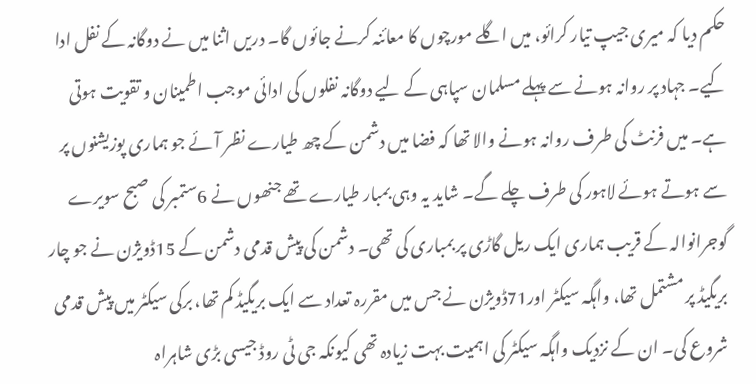حکم دیا کہ میری جیپ تیار کرائو، میں اگلے مورچوں کا معائنہ کرنے جائوں گا۔ دریں اثنا میں نے دوگانہ کے نفل ادا کیے۔ جہاد پر روانہ ہونے سے پہلے مسلمان سپاہی کے لیے دوگانہ نفلوں کی ادائی موجب اطمینان و تقویت ہوتی ہے۔ میں فرنٹ کی طرف روانہ ہونے والا تھا کہ فضا میں دشمن کے چھ طیارے نظر آئے جو ہماری پوزیشنوں پر سے ہوتے ہوئے لاہور کی طرف چلے گے۔ شاید یہ وہی بمبار طیارے تھے جنھوں نے 6ستمبر کی صبح سویرے گوجرانوالہ کے قریب ہماری ایک ریل گاڑی پر بمباری کی تھی۔ دشمن کی پیش قدمی دشمن کے 15ڈویژن نے جو چار بریگیڈ پر مشتمل تھا، واہگہ سیکٹر اور71ڈویژن نے جس میں مقررہ تعداد سے ایک بریگیڈ کم تھا، برکی سیکٹر میں پیش قدمی شروع کی۔ ان کے نزدیک واہگہ سیکٹر کی اہمیت بہت زیادہ تھی کیونکہ جی ٹی روڈ جیسی بڑی شاہراہ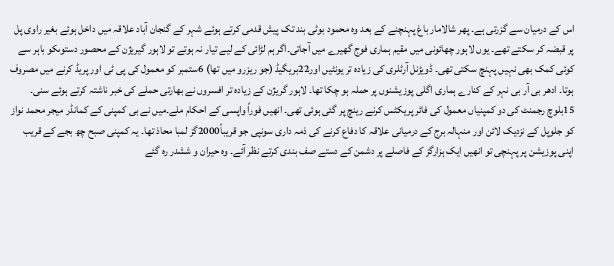اس کے درمیان سے گزرتی ہے۔ پھر شالامار باغ پہنچنے کے بعد وہ محمود بوٹی بند تک پیش قدمی کرتے ہوئے شہر کے گنجان آباد علاقہ میں داخل ہوئے بغیر راوی پل پر قبضہ کر سکتے تھے۔ یوں لاہور چھائونی میں مقیم ہماری فوج گھیرے میں آجاتی۔اگر ہم لڑائی کے لیے تیار نہ ہوتے تو لاہور گیریژن کے محصور دستوںکو باہر سے کوئی کمک بھی نہیں پہنچ سکتی تھی۔ ڈویڑنل آرٹلری کی زیادہ تر یونٹیں اور22بریگیڈ (جو ریزرو میں تھا) 6ستمبر کو معمول کی پی ٹی اور پریڈ کرنے میں مصروف ہوتا۔ ادھر بی آر بی نہر کے کنارے ہماری اگلی پوزیشنوں پر حملہ ہو چکا تھا۔ لاہور گریژن کے زیادہ تر افسروں نے بھارتی حملے کی خبر ناشتہ کرتے ہوئے سنی۔ 15بلوچ رجمنٹ کی دو کمپنیاں معمول کی فائر پریکٹس کرنے رینچ پر گئی ہوئی تھی۔ انھیں فوراً واپسی کے احکام ملے۔میں نے بی کمپنی کے کمانڈر میجر محمد نواز کو جلوپل کے نزدیک لائن اور منہالہ برج کے درمیانی علاقہ کا دفاع کرنے کی ذمہ داری سونپی جو قریباً2000گز لمبا محاذ تھا۔ یہ کمپنی صبح چھ بجے کے قریب اپنی پوزیشن پر پہنچی تو انھیں ایک ہزارگز کے فاصلے پر دشمن کے دستے صف بندی کرتے نظر آئے۔ وہ حیران و ششدر رہ گئے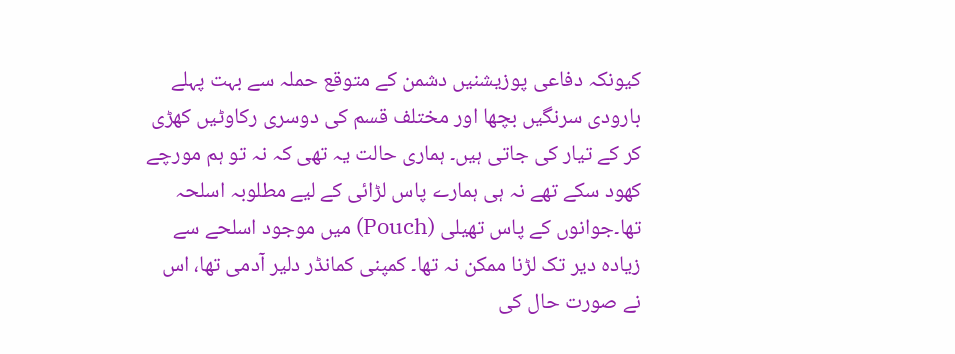کیونکہ دفاعی پوزیشنیں دشمن کے متوقع حملہ سے بہت پہلے بارودی سرنگیں بچھا اور مختلف قسم کی دوسری رکاوٹیں کھڑی کر کے تیار کی جاتی ہیں۔ ہماری حالت یہ تھی کہ نہ تو ہم مورچے کھود سکے تھے نہ ہی ہمارے پاس لڑائی کے لیے مطلوبہ اسلحہ تھا۔جوانوں کے پاس تھیلی (Pouch) میں موجود اسلحے سے زیادہ دیر تک لڑنا ممکن نہ تھا۔ کمپنی کمانڈر دلیر آدمی تھا، اس نے صورت حال کی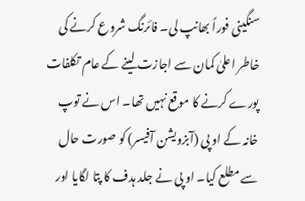سنگینی فوراً بھانپ لی۔ فائرنگ شروع کرنے کی خاطر اعلیٰ کمان سے اجازت لینے کے عام تکلفات پورے کرنے کا موقع نہیں تھا۔ اس نے توپ خانہ کے او پی (آبزویشن آفیسر) کو صورت حال سے مطلع کیا۔ او پی نے جلد ہدف کا پتا لگایا اور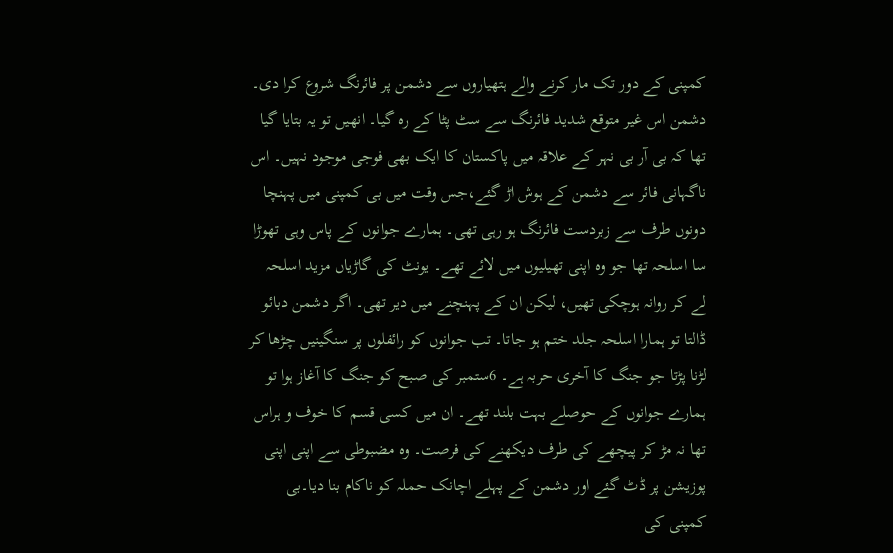کمپنی کے دور تک مار کرنے والے ہتھیاروں سے دشمن پر فائرنگ شروع کرا دی۔ دشمن اس غیر متوقع شدید فائرنگ سے سٹ پٹا کے رہ گیا۔ انھیں تو یہ بتایا گیا تھا کہ بی آر بی نہر کے علاقہ میں پاکستان کا ایک بھی فوجی موجود نہیں۔ اس ناگہانی فائر سے دشمن کے ہوش اڑ گئے،جس وقت میں بی کمپنی میں پہنچا دونوں طرف سے زبردست فائرنگ ہو رہی تھی۔ ہمارے جوانوں کے پاس وہی تھوڑا سا اسلحہ تھا جو وہ اپنی تھیلیوں میں لائے تھے۔ یونٹ کی گاڑیاں مزید اسلحہ لے کر روانہ ہوچکی تھیں، لیکن ان کے پہنچنے میں دیر تھی۔ اگر دشمن دبائو ڈالتا تو ہمارا اسلحہ جلد ختم ہو جاتا۔ تب جوانوں کو رائفلوں پر سنگینیں چڑھا کر لڑنا پڑتا جو جنگ کا آخری حربہ ہے۔ 6ستمبر کی صبح کو جنگ کا آغاز ہوا تو ہمارے جوانوں کے حوصلے بہت بلند تھے۔ ان میں کسی قسم کا خوف و ہراس تھا نہ مڑ کر پیچھے کی طرف دیکھنے کی فرصت۔ وہ مضبوطی سے اپنی اپنی پوزیشن پر ڈٹ گئے اور دشمن کے پہلے اچانک حملہ کو ناکام بنا دیا۔بی کمپنی کی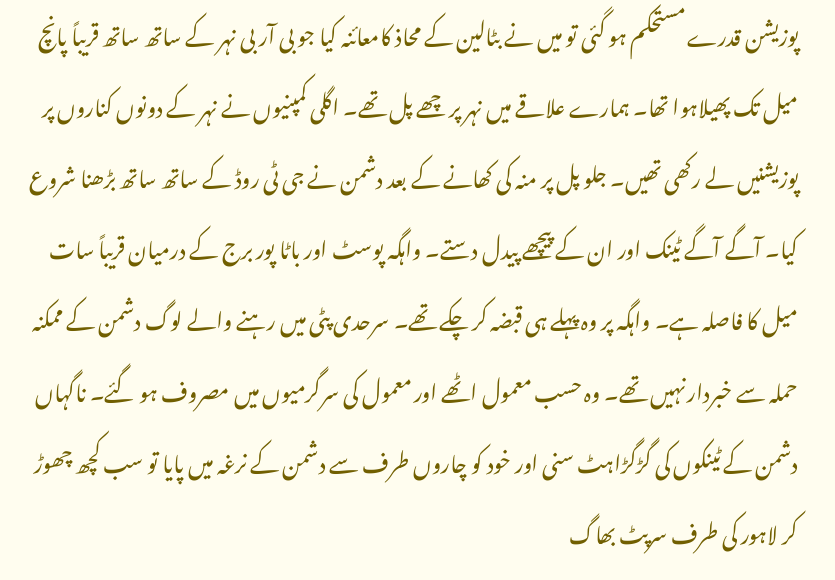پوزیشن قدرے مستحکم ہو گئی تو میں نے بٹالین کے محاذ کامعائنہ کیا جو بی آر بی نہر کے ساتھ ساتھ قریباً پانچ میل تک پھیلاہوا تھا۔ ہمارے علاقے میں نہر پر چھے پل تھے۔ اگلی کمپنیوں نے نہر کے دونوں کناروں پر پوزیشنیں لے رکھی تھیں۔ جلو پل پر منہ کی کھانے کے بعد دشمن نے جی ٹی روڈ کے ساتھ ساتھ بڑھنا شروع کیا۔ آگے آگے ٹینک اور ان کے پیچھے پیدل دستے۔ واہگہ پوسٹ اور باٹا پور برج کے درمیان قریباً سات میل کا فاصلہ ہے۔ واہگہ پر وہ پہلے ہی قبضہ کر چکے تھے۔ سرحدی پٹی میں رہنے والے لوگ دشمن کے ممکنہ حملہ سے خبردار نہیں تھے۔ وہ حسب معمول اٹھے اور معمول کی سرگرمیوں میں مصروف ہو گئے۔ ناگہاں دشمن کے ٹینکوں کی گڑگڑاہٹ سنی اور خود کو چاروں طرف سے دشمن کے نرغہ میں پایا تو سب کچھ چھوڑ کر لاہور کی طرف سرپٹ بھاگ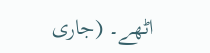اٹھے۔ (جاری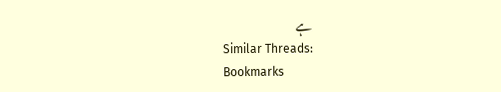ہے
Similar Threads:
Bookmarks